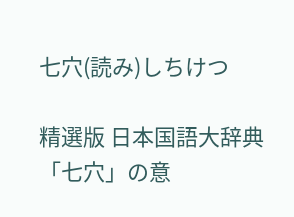七穴(読み)しちけつ

精選版 日本国語大辞典 「七穴」の意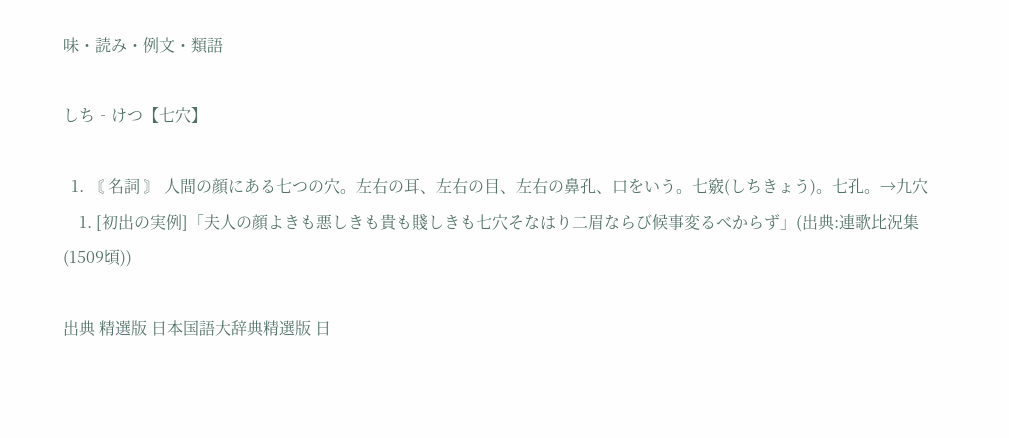味・読み・例文・類語

しち‐けつ【七穴】

  1. 〘 名詞 〙 人間の顔にある七つの穴。左右の耳、左右の目、左右の鼻孔、口をいう。七竅(しちきょう)。七孔。→九穴
    1. [初出の実例]「夫人の顔よきも悪しきも貴も賤しきも七穴そなはり二眉ならび候事変るべからず」(出典:連歌比況集(1509頃))

出典 精選版 日本国語大辞典精選版 日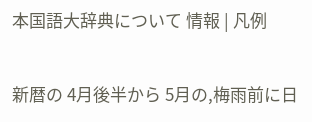本国語大辞典について 情報 | 凡例

新暦の 4月後半から 5月の,梅雨前に日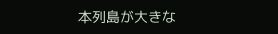本列島が大きな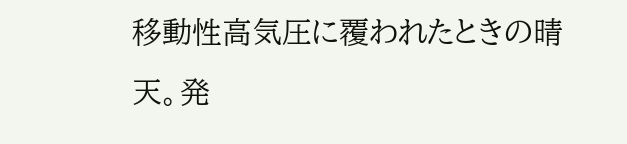移動性高気圧に覆われたときの晴天。発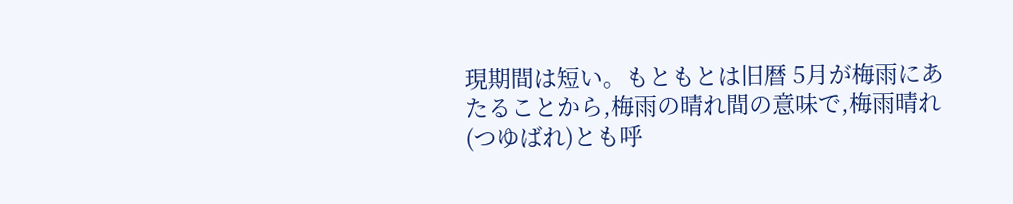現期間は短い。もともとは旧暦 5月が梅雨にあたることから,梅雨の晴れ間の意味で,梅雨晴れ(つゆばれ)とも呼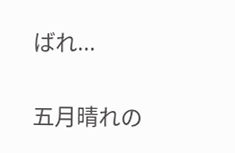ばれ...

五月晴れの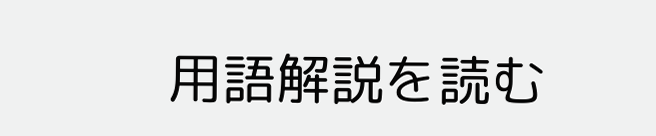用語解説を読む